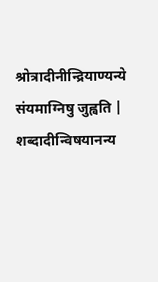श्रोत्रादीनीन्द्रियाण्यन्ये संयमाग्निषु जुह्वति | शब्दादीन्विषयानन्य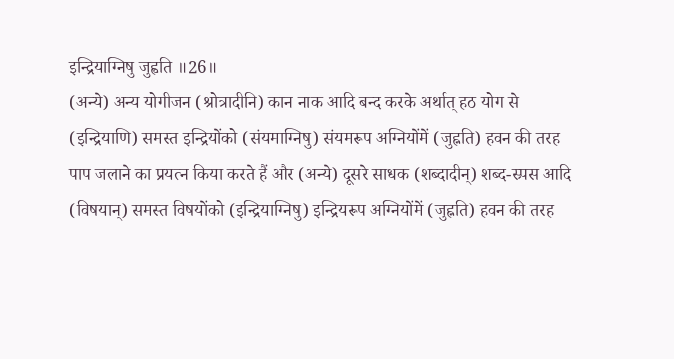इन्द्रियाग्निषु जुह्वति ॥26॥
(अन्ये) अन्य योगीजन (श्रोत्रादीनि) कान नाक आदि बन्द करके अर्थात् हठ योग से (इन्द्रियाणि) समस्त इन्द्रियोंको (संयमाग्निषु) संयमरूप अग्नियोंमें (जुह्नति) हवन की तरह पाप जलाने का प्रयत्न किया करते हैं और (अन्ये) दूसरे साधक (शब्दादीन्) शब्द-स्र्पस आदि (विषयान्) समस्त विषयोंको (इन्द्रियाग्निषु) इन्द्रियरूप अग्नियोंमें (जुह्नति) हवन की तरह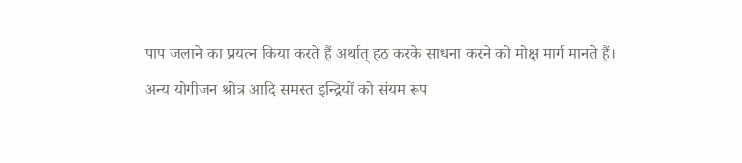पाप जलाने का प्रयत्न किया करते हैं अर्थात् हठ करके साधना करने को मोक्ष मार्ग मानते हैं।
अन्य योगीजन श्रोत्र आदि समस्त इन्द्रियों को संयम रूप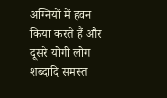अग्नियों में हवन किया करते हैं और दूसरे योगी लोग शब्दादि समस्त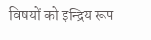विषयों को इन्द्रिय रूप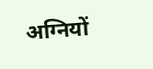अग्नियों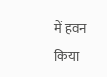में हवन किया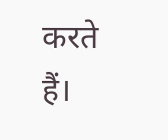करते हैं।